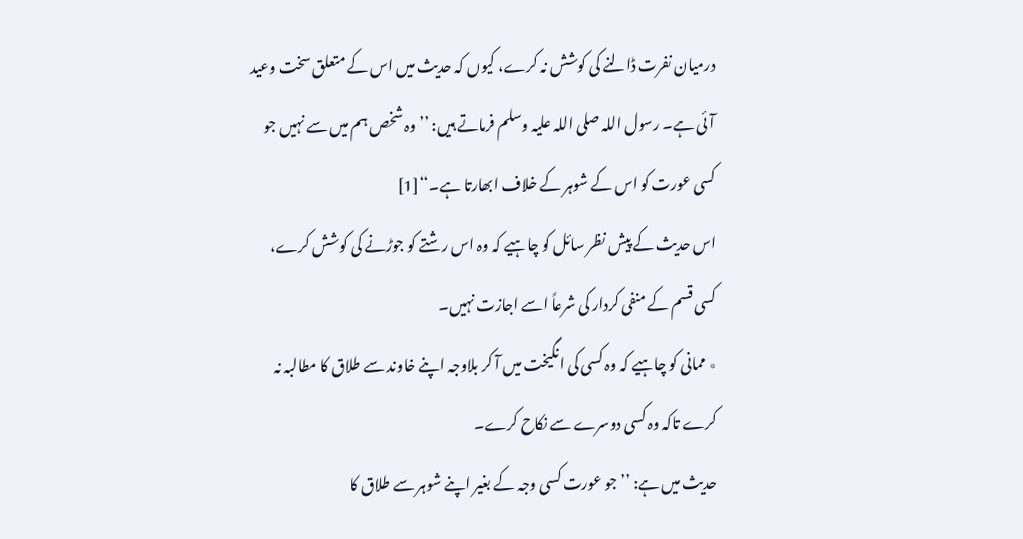درمیان نفرت ڈالنے کی کوشش نہ کرے، کیوں کہ حدیث میں اس کے متعلق سخت وعید آئی ہے۔ رسول اللہ صلی اللہ علیہ وسلم فرماتے ہیں: ’’وہ شخص ہم میں سے نہیں جو کسی عورت کو اس کے شوہر کے خلاف ابھارتا ہے۔‘‘[1]
اس حدیث کے پیش نظر سائل کو چاہیے کہ وہ اس رشتے کو جوڑنے کی کوشش کرے، کسی قسم کے منفی کردار کی شرعاً اسے اجازت نہیں۔
٭ ممانی کو چاہیے کہ وہ کسی کی انگیخت میں آ کر بلاوجہ اپنے خاوند سے طلاق کا مطالبہ نہ کرے تاکہ وہ کسی دوسرے سے نکاح کرے۔
حدیث میں ہے: ’’جو عورت کسی وجہ کے بغیر اپنے شوہر سے طلاق کا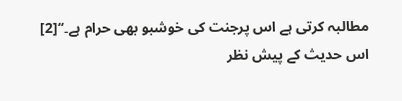مطالبہ کرتی ہے اس پرجنت کی خوشبو بھی حرام ہے۔‘‘[2]
اس حدیث کے پیش نظر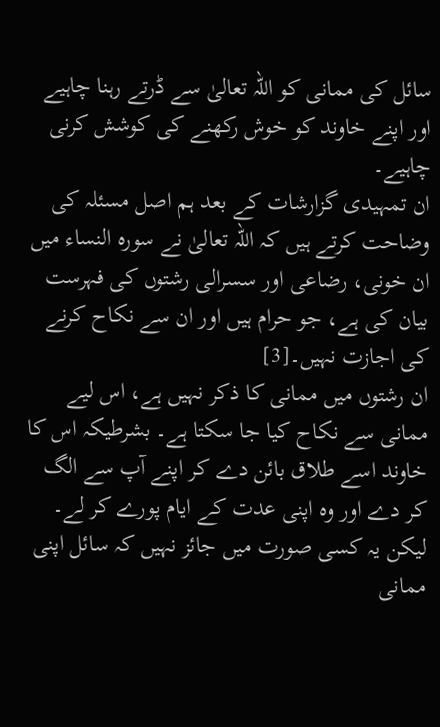سائل کی ممانی کو اللہ تعالیٰ سے ڈرتے رہنا چاہیے اور اپنے خاوند کو خوش رکھنے کی کوشش کرنی چاہیے۔
ان تمہیدی گزارشات کے بعد ہم اصل مسئلہ کی وضاحت کرتے ہیں کہ اللہ تعالیٰ نے سورہ النساء میں ان خونی، رضاعی اور سسرالی رشتوں کی فہرست بیان کی ہے، جو حرام ہیں اور ان سے نکاح کرنے کی اجازت نہیں۔[3]
ان رشتوں میں ممانی کا ذکر نہیں ہے، اس لیے ممانی سے نکاح کیا جا سکتا ہے۔ بشرطیکہ اس کا خاوند اسے طلاق بائن دے کر اپنے آپ سے الگ کر دے اور وہ اپنی عدت کے ایام پورے کر لے۔ لیکن یہ کسی صورت میں جائز نہیں کہ سائل اپنی ممانی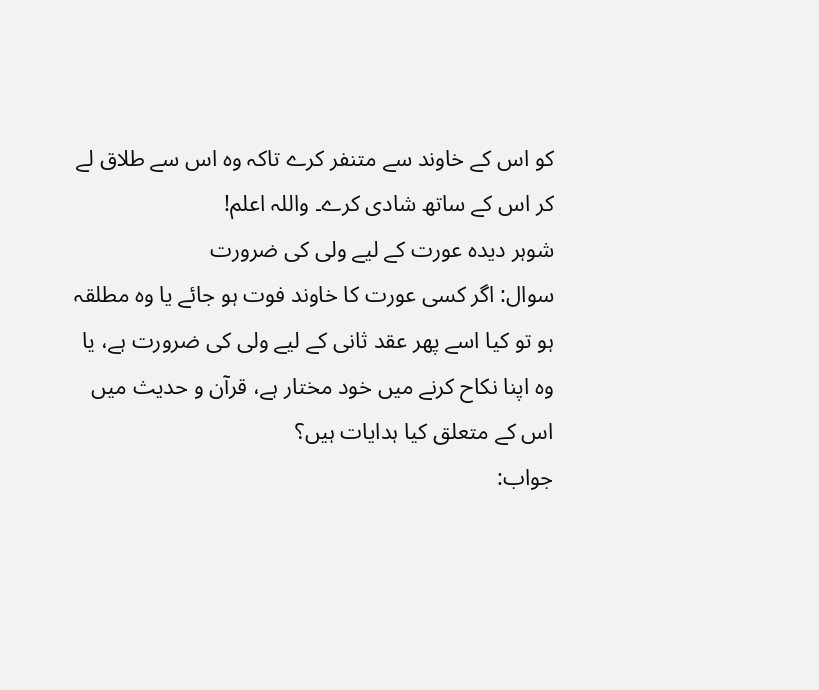کو اس کے خاوند سے متنفر کرے تاکہ وہ اس سے طلاق لے کر اس کے ساتھ شادی کرے۔ واللہ اعلم!
شوہر دیدہ عورت کے لیے ولی کی ضرورت
سوال: اگر کسی عورت کا خاوند فوت ہو جائے یا وہ مطلقہ ہو تو کیا اسے پھر عقد ثانی کے لیے ولی کی ضرورت ہے، یا وہ اپنا نکاح کرنے میں خود مختار ہے، قرآن و حدیث میں اس کے متعلق کیا ہدایات ہیں؟
جواب: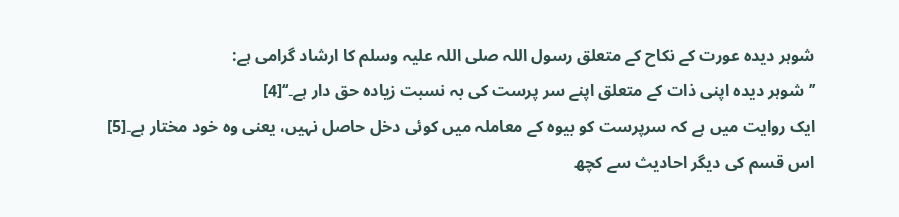شوہر دیدہ عورت کے نکاح کے متعلق رسول اللہ صلی اللہ علیہ وسلم کا ارشاد گرامی ہے:
’’شوہر دیدہ اپنی ذات کے متعلق اپنے سر پرست کی بہ نسبت زیادہ حق دار ہے۔‘‘[4]
ایک روایت میں ہے کہ سرپرست کو بیوہ کے معاملہ میں کوئی دخل حاصل نہیں، یعنی وہ خود مختار ہے۔[5]
اس قسم کی دیگر احادیث سے کچھ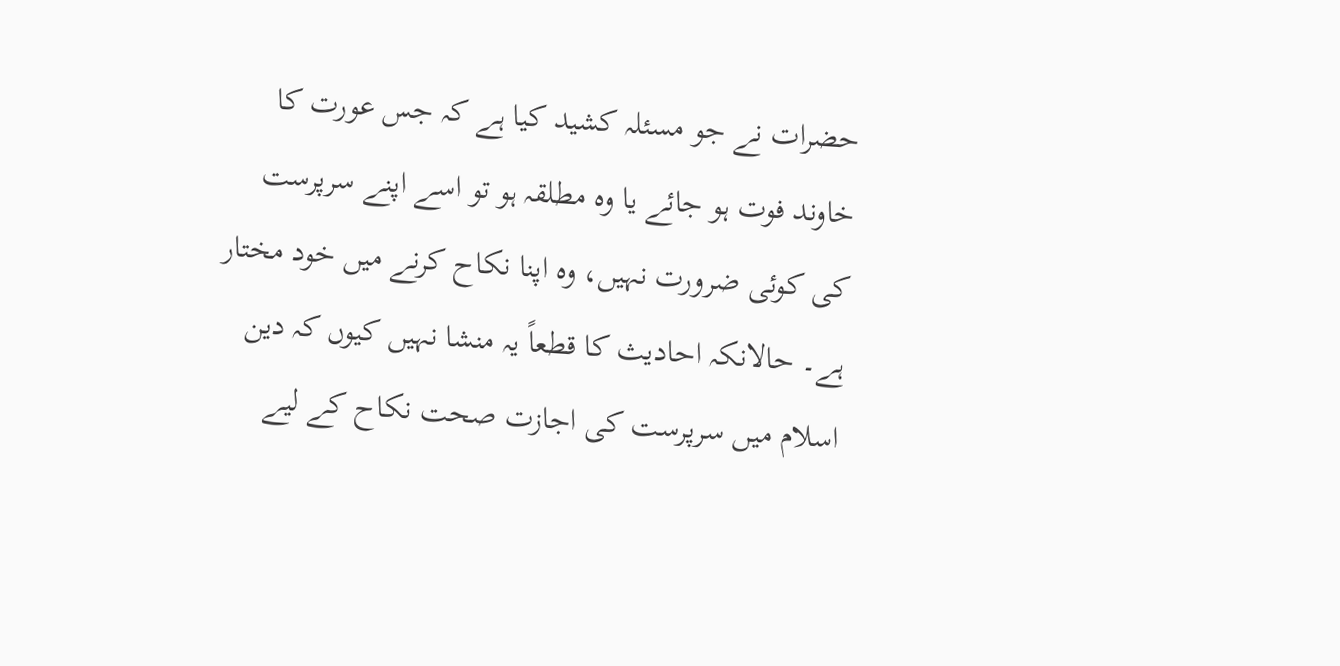حضرات نے جو مسئلہ کشید کیا ہے کہ جس عورت کا خاوند فوت ہو جائے یا وہ مطلقہ ہو تو اسے اپنے سرپرست کی کوئی ضرورت نہیں، وہ اپنا نکاح کرنے میں خود مختار ہے۔ حالانکہ احادیث کا قطعاً یہ منشا نہیں کیوں کہ دین اسلام میں سرپرست کی اجازت صحت نکاح کے لیے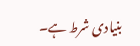بنیادی شرط ہے۔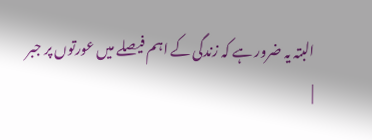البتہ یہ ضرور ہے کہ زندگی کے اہم فیصلے میں عورتوں پر جبر
|